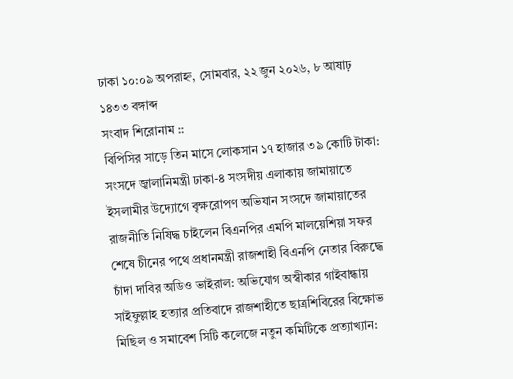ঢাকা ১০:০৯ অপরাহ্ন, সোমবার, ২২ জুন ২০২৬, ৮ আষাঢ় ১৪৩৩ বঙ্গাব্দ
সংবাদ শিরোনাম ::
বিপিসির সাড়ে তিন মাসে লোকসান ১৭ হাজার ৩৯ কোটি টাকা: সংসদে জ্বালানিমন্ত্রী ঢাকা-৪ সংসদীয় এলাকায় জামায়াতে ইসলামীর উদ্যোগে বৃক্ষরোপণ অভিযান সংসদে জামায়াতের রাজনীতি নিষিদ্ধ চাইলেন বিএনপির এমপি মালয়েশিয়া সফর শেষে চীনের পথে প্রধানমন্ত্রী রাজশাহী বিএনপি নেতার বিরুদ্ধে চাঁদা দাবির অডিও ভাইরাল: অভিযোগ অস্বীকার গাইবান্ধায় সাইফুল্লাহ হত্যার প্রতিবাদে রাজশাহীতে ছাত্রশিবিরের বিক্ষোভ মিছিল ও সমাবেশ সিটি কলেজে নতুন কমিটিকে প্রত্যাখ্যান: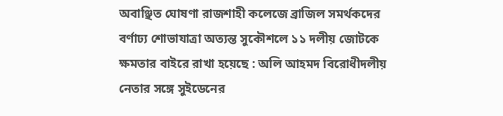অবাঞ্ছিত ঘোষণা রাজশাহী কলেজে ব্রাজিল সমর্থকদের বর্ণাঢ্য শোভাযাত্রা অত্যন্ত সুকৌশলে ১১ দলীয় জোটকে ক্ষমতার বাইরে রাখা হয়েছে : অলি আহমদ বিরোধীদলীয় নেতার সঙ্গে সুইডেনের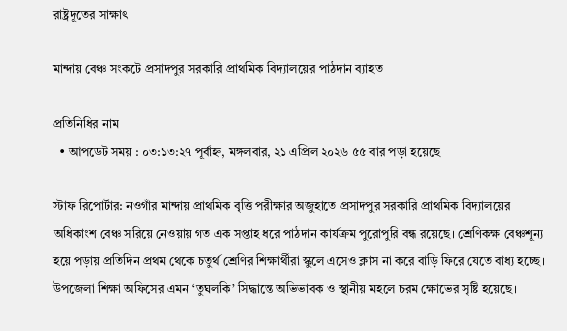রাষ্ট্রদূতের সাক্ষাৎ

মান্দায় বেঞ্চ সংকটে প্রসাদপুর সরকারি প্রাথমিক বিদ্যালয়ের পাঠদান ব্যাহত

প্রতিনিধির নাম
  • আপডেট সময় : ০৩:১৩:২৭ পূর্বাহ্ন, মঙ্গলবার, ২১ এপ্রিল ২০২৬ ৫৫ বার পড়া হয়েছে

স্টাফ রিপোর্টার: নওগাঁর মান্দায় প্রাথমিক বৃত্তি পরীক্ষার অজুহাতে প্রসাদপুর সরকারি প্রাথমিক বিদ্যালয়ের অধিকাংশ বেঞ্চ সরিয়ে নেওয়ায় গত এক সপ্তাহ ধরে পাঠদান কার্যক্রম পুরোপুরি বন্ধ রয়েছে। শ্রেণিকক্ষ বেঞ্চশূন্য হয়ে পড়ায় প্রতিদিন প্রথম থেকে চতুর্থ শ্রেণির শিক্ষার্থীরা স্কুলে এসেও ক্লাস না করে বাড়ি ফিরে যেতে বাধ্য হচ্ছে। উপজেলা শিক্ষা অফিসের এমন ‘তুঘলকি’ সিদ্ধান্তে অভিভাবক ও স্থানীয় মহলে চরম ক্ষোভের সৃষ্টি হয়েছে।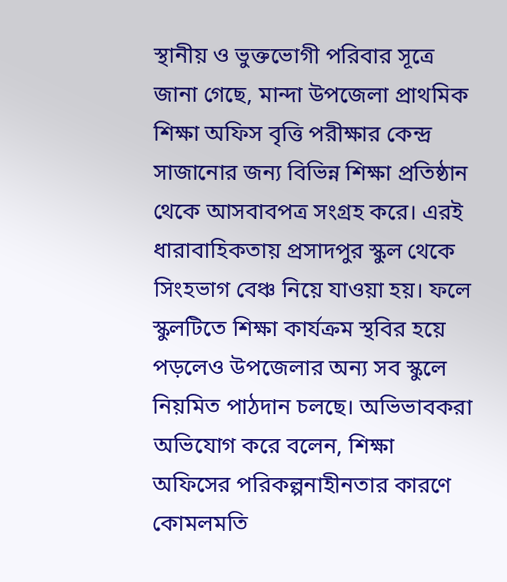স্থানীয় ও ভুক্তভোগী পরিবার সূত্রে জানা গেছে, মান্দা উপজেলা প্রাথমিক শিক্ষা অফিস বৃত্তি পরীক্ষার কেন্দ্র সাজানোর জন্য বিভিন্ন শিক্ষা প্রতিষ্ঠান থেকে আসবাবপত্র সংগ্রহ করে। এরই ধারাবাহিকতায় প্রসাদপুর স্কুল থেকে সিংহভাগ বেঞ্চ নিয়ে যাওয়া হয়। ফলে স্কুলটিতে শিক্ষা কার্যক্রম স্থবির হয়ে পড়লেও উপজেলার অন্য সব স্কুলে নিয়মিত পাঠদান চলছে। অভিভাবকরা অভিযোগ করে বলেন, শিক্ষা অফিসের পরিকল্পনাহীনতার কারণে কোমলমতি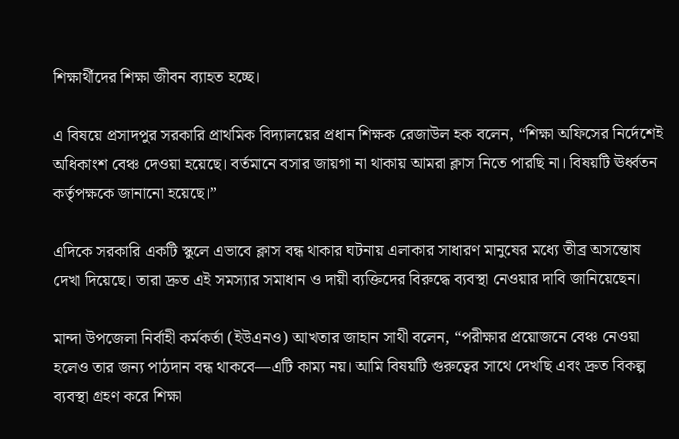শিক্ষার্থীদের শিক্ষা জীবন ব্যাহত হচ্ছে।

এ বিষয়ে প্রসাদপুর সরকারি প্রাথমিক বিদ্যালয়ের প্রধান শিক্ষক রেজাউল হক বলেন, “শিক্ষা অফিসের নির্দেশেই অধিকাংশ বেঞ্চ দেওয়া হয়েছে। বর্তমানে বসার জায়গা না থাকায় আমরা ক্লাস নিতে পারছি না। বিষয়টি ঊর্ধ্বতন কর্তৃপক্ষকে জানানো হয়েছে।”

এদিকে সরকারি একটি স্কুলে এভাবে ক্লাস বন্ধ থাকার ঘটনায় এলাকার সাধারণ মানুষের মধ্যে তীব্র অসন্তোষ দেখা দিয়েছে। তারা দ্রুত এই সমস্যার সমাধান ও দায়ী ব্যক্তিদের বিরুদ্ধে ব্যবস্থা নেওয়ার দাবি জানিয়েছেন।

মান্দা উপজেলা নির্বাহী কর্মকর্তা (ইউএনও) আখতার জাহান সাথী বলেন, “পরীক্ষার প্রয়োজনে বেঞ্চ নেওয়া হলেও তার জন্য পাঠদান বন্ধ থাকবে—এটি কাম্য নয়। আমি বিষয়টি গুরুত্বের সাথে দেখছি এবং দ্রুত বিকল্প ব্যবস্থা গ্রহণ করে শিক্ষা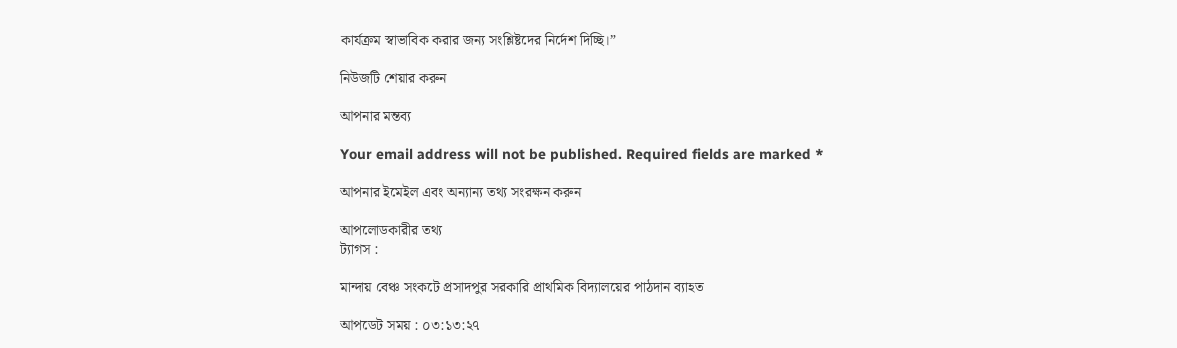কার্যক্রম স্বাভাবিক করার জন্য সংশ্লিষ্টদের নির্দেশ দিচ্ছি।”

নিউজটি শেয়ার করুন

আপনার মন্তব্য

Your email address will not be published. Required fields are marked *

আপনার ইমেইল এবং অন্যান্য তথ্য সংরক্ষন করুন

আপলোডকারীর তথ্য
ট্যাগস :

মান্দায় বেঞ্চ সংকটে প্রসাদপুর সরকারি প্রাথমিক বিদ্যালয়ের পাঠদান ব্যাহত

আপডেট সময় : ০৩:১৩:২৭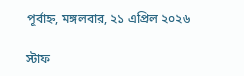পূর্বাহ্ন, মঙ্গলবার, ২১ এপ্রিল ২০২৬

স্টাফ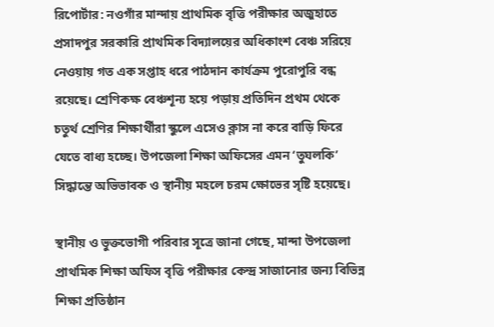রিপোর্টার: নওগাঁর মান্দায় প্রাথমিক বৃত্তি পরীক্ষার অজুহাতে প্রসাদপুর সরকারি প্রাথমিক বিদ্যালয়ের অধিকাংশ বেঞ্চ সরিয়ে নেওয়ায় গত এক সপ্তাহ ধরে পাঠদান কার্যক্রম পুরোপুরি বন্ধ রয়েছে। শ্রেণিকক্ষ বেঞ্চশূন্য হয়ে পড়ায় প্রতিদিন প্রথম থেকে চতুর্থ শ্রেণির শিক্ষার্থীরা স্কুলে এসেও ক্লাস না করে বাড়ি ফিরে যেতে বাধ্য হচ্ছে। উপজেলা শিক্ষা অফিসের এমন ‘তুঘলকি’ সিদ্ধান্তে অভিভাবক ও স্থানীয় মহলে চরম ক্ষোভের সৃষ্টি হয়েছে।

স্থানীয় ও ভুক্তভোগী পরিবার সূত্রে জানা গেছে, মান্দা উপজেলা প্রাথমিক শিক্ষা অফিস বৃত্তি পরীক্ষার কেন্দ্র সাজানোর জন্য বিভিন্ন শিক্ষা প্রতিষ্ঠান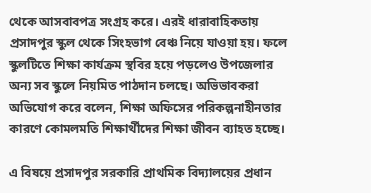থেকে আসবাবপত্র সংগ্রহ করে। এরই ধারাবাহিকতায় প্রসাদপুর স্কুল থেকে সিংহভাগ বেঞ্চ নিয়ে যাওয়া হয়। ফলে স্কুলটিতে শিক্ষা কার্যক্রম স্থবির হয়ে পড়লেও উপজেলার অন্য সব স্কুলে নিয়মিত পাঠদান চলছে। অভিভাবকরা অভিযোগ করে বলেন, শিক্ষা অফিসের পরিকল্পনাহীনতার কারণে কোমলমতি শিক্ষার্থীদের শিক্ষা জীবন ব্যাহত হচ্ছে।

এ বিষয়ে প্রসাদপুর সরকারি প্রাথমিক বিদ্যালয়ের প্রধান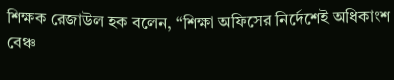শিক্ষক রেজাউল হক বলেন, “শিক্ষা অফিসের নির্দেশেই অধিকাংশ বেঞ্চ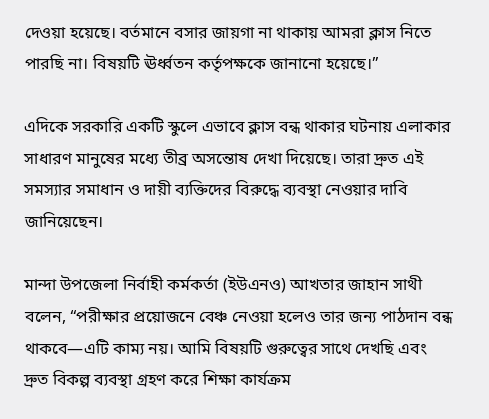দেওয়া হয়েছে। বর্তমানে বসার জায়গা না থাকায় আমরা ক্লাস নিতে পারছি না। বিষয়টি ঊর্ধ্বতন কর্তৃপক্ষকে জানানো হয়েছে।”

এদিকে সরকারি একটি স্কুলে এভাবে ক্লাস বন্ধ থাকার ঘটনায় এলাকার সাধারণ মানুষের মধ্যে তীব্র অসন্তোষ দেখা দিয়েছে। তারা দ্রুত এই সমস্যার সমাধান ও দায়ী ব্যক্তিদের বিরুদ্ধে ব্যবস্থা নেওয়ার দাবি জানিয়েছেন।

মান্দা উপজেলা নির্বাহী কর্মকর্তা (ইউএনও) আখতার জাহান সাথী বলেন, “পরীক্ষার প্রয়োজনে বেঞ্চ নেওয়া হলেও তার জন্য পাঠদান বন্ধ থাকবে—এটি কাম্য নয়। আমি বিষয়টি গুরুত্বের সাথে দেখছি এবং দ্রুত বিকল্প ব্যবস্থা গ্রহণ করে শিক্ষা কার্যক্রম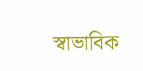স্বাভাবিক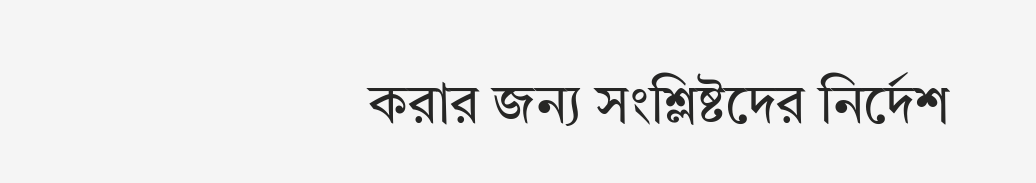করার জন্য সংশ্লিষ্টদের নির্দেশ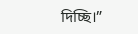দিচ্ছি।”